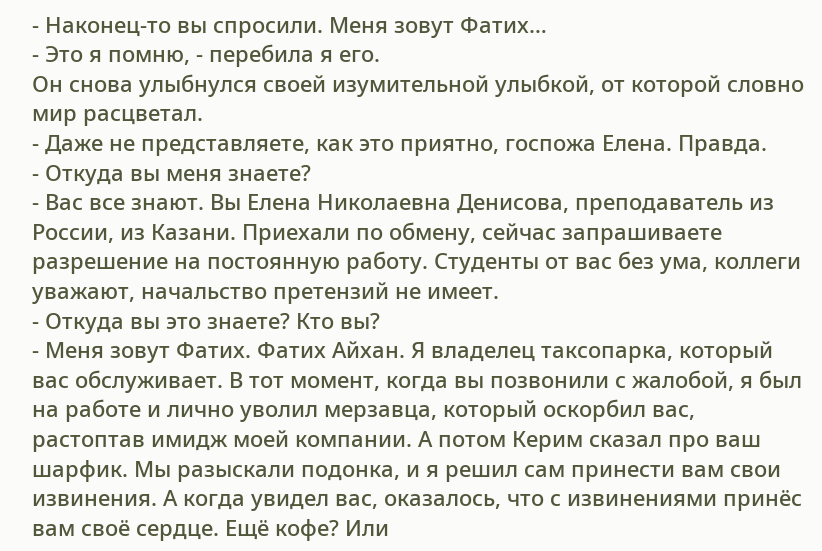- Наконец-то вы спросили. Меня зовут Фатих…
- Это я помню, - перебила я его.
Он снова улыбнулся своей изумительной улыбкой, от которой словно мир расцветал.
- Даже не представляете, как это приятно, госпожа Елена. Правда.
- Откуда вы меня знаете?
- Вас все знают. Вы Елена Николаевна Денисова, преподаватель из России, из Казани. Приехали по обмену, сейчас запрашиваете разрешение на постоянную работу. Студенты от вас без ума, коллеги уважают, начальство претензий не имеет.
- Откуда вы это знаете? Кто вы?
- Меня зовут Фатих. Фатих Айхан. Я владелец таксопарка, который вас обслуживает. В тот момент, когда вы позвонили с жалобой, я был на работе и лично уволил мерзавца, который оскорбил вас, растоптав имидж моей компании. А потом Керим сказал про ваш шарфик. Мы разыскали подонка, и я решил сам принести вам свои извинения. А когда увидел вас, оказалось, что с извинениями принёс вам своё сердце. Ещё кофе? Или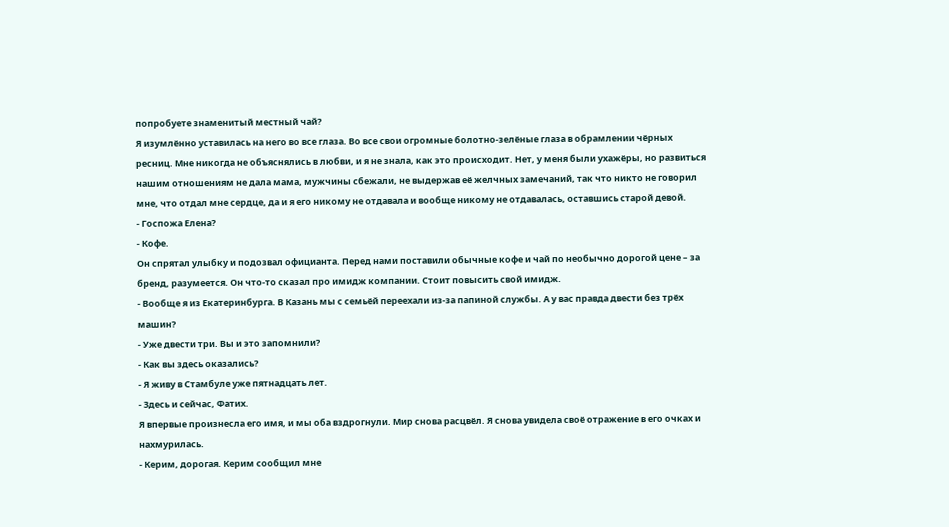попробуете знаменитый местный чай?
Я изумлённо уставилась на него во все глаза. Во все свои огромные болотно-зелёные глаза в обрамлении чёрных ресниц. Мне никогда не объяснялись в любви, и я не знала, как это происходит. Нет, у меня были ухажёры, но развиться нашим отношениям не дала мама, мужчины сбежали, не выдержав её желчных замечаний, так что никто не говорил мне, что отдал мне сердце, да и я его никому не отдавала и вообще никому не отдавалась, оставшись старой девой.
- Госпожа Елена?
- Кофе.
Он спрятал улыбку и подозвал официанта. Перед нами поставили обычные кофе и чай по необычно дорогой цене – за бренд, разумеется. Он что-то сказал про имидж компании. Стоит повысить свой имидж.
- Вообще я из Екатеринбурга. В Казань мы с семьёй переехали из-за папиной службы. А у вас правда двести без трёх машин?
- Уже двести три. Вы и это запомнили?
- Как вы здесь оказались?
- Я живу в Стамбуле уже пятнадцать лет.
- Здесь и сейчас, Фатих.
Я впервые произнесла его имя, и мы оба вздрогнули. Мир снова расцвёл. Я снова увидела своё отражение в его очках и нахмурилась.
- Керим, дорогая. Керим сообщил мне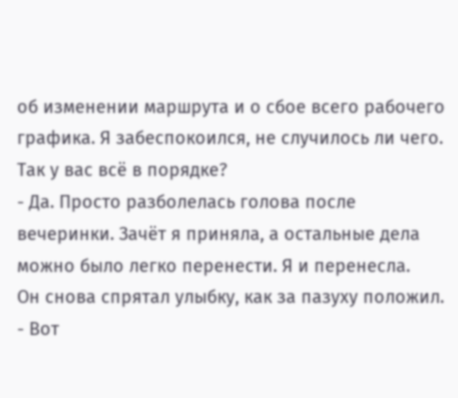об изменении маршрута и о сбое всего рабочего графика. Я забеспокоился, не случилось ли чего. Так у вас всё в порядке?
- Да. Просто разболелась голова после вечеринки. Зачёт я приняла, а остальные дела можно было легко перенести. Я и перенесла.
Он снова спрятал улыбку, как за пазуху положил.
- Вот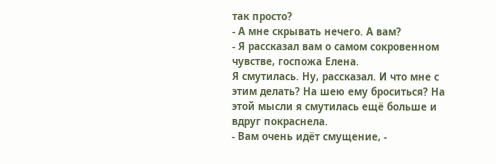так просто?
- А мне скрывать нечего. А вам?
- Я рассказал вам о самом сокровенном чувстве, госпожа Елена.
Я смутилась. Ну, рассказал. И что мне с этим делать? На шею ему броситься? На этой мысли я смутилась ещё больше и вдруг покраснела.
- Вам очень идёт смущение, -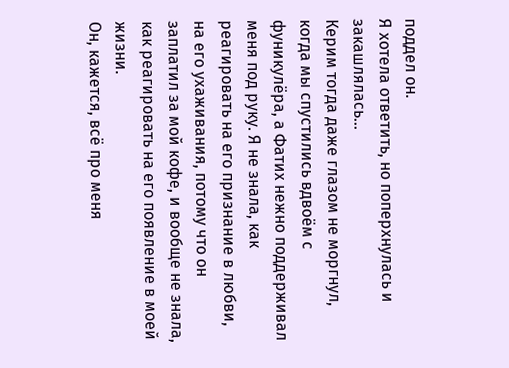поддел он.
Я хотела ответить, но поперхнулась и закашлялась…
Керим тогда даже глазом не моргнул, когда мы спустились вдвоём с фуникулёра, а Фатих нежно поддерживал меня под руку. Я не знала, как реагировать на его признание в любви, на его ухаживания, потому что он заплатил за мой кофе, и вообще не знала, как реагировать на его появление в моей жизни.
Он, кажется, всё про меня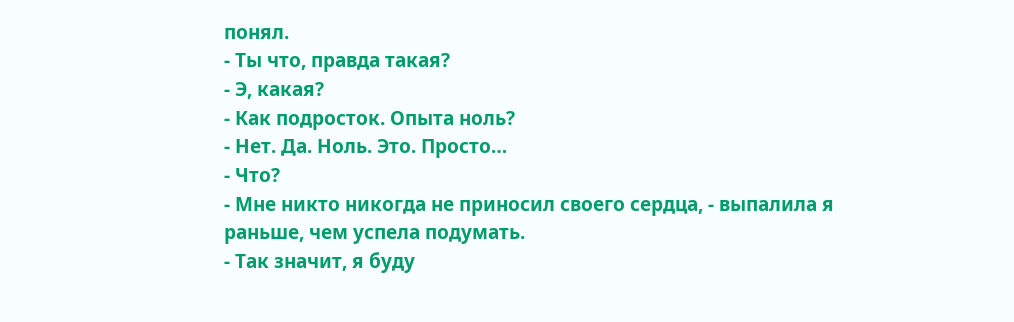понял.
- Ты что, правда такая?
- Э, какая?
- Как подросток. Опыта ноль?
- Нет. Да. Ноль. Это. Просто…
- Что?
- Мне никто никогда не приносил своего сердца, - выпалила я раньше, чем успела подумать.
- Так значит, я буду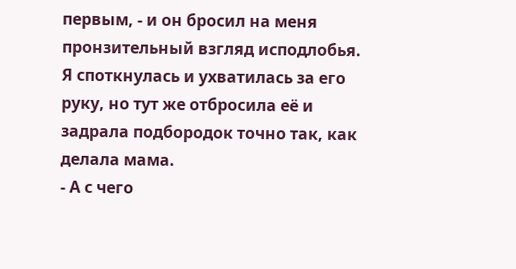первым, - и он бросил на меня пронзительный взгляд исподлобья.
Я споткнулась и ухватилась за его руку, но тут же отбросила её и задрала подбородок точно так, как делала мама.
- А с чего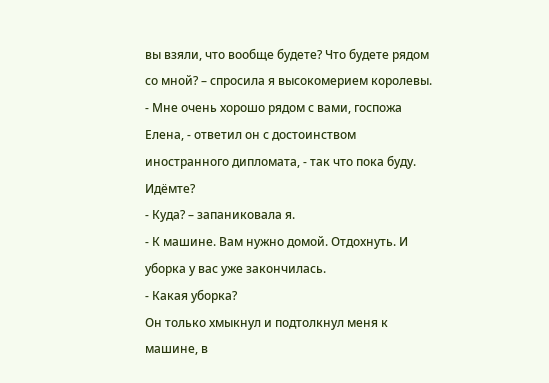вы взяли, что вообще будете? Что будете рядом со мной? – спросила я высокомерием королевы.
- Мне очень хорошо рядом с вами, госпожа Елена, - ответил он с достоинством иностранного дипломата, - так что пока буду. Идёмте?
- Куда? – запаниковала я.
- К машине. Вам нужно домой. Отдохнуть. И уборка у вас уже закончилась.
- Какая уборка?
Он только хмыкнул и подтолкнул меня к машине, в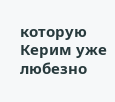которую Керим уже любезно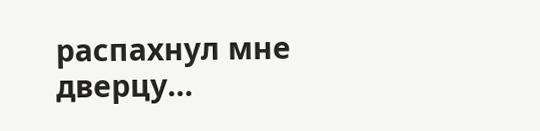распахнул мне дверцу…